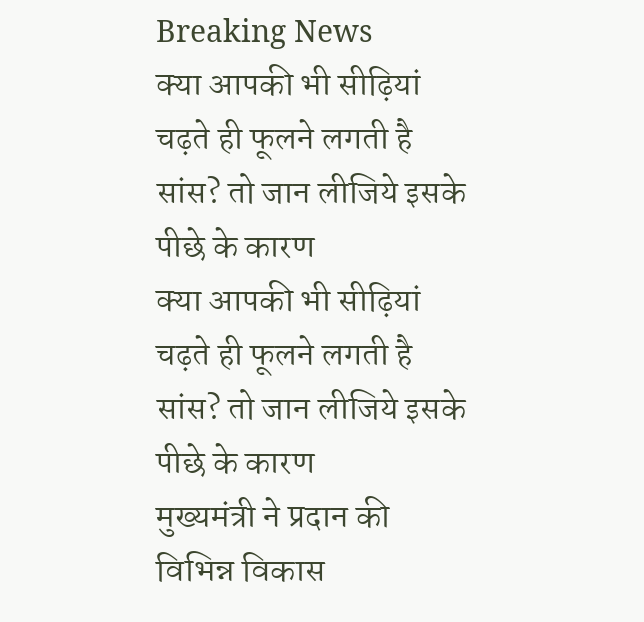Breaking News
क्या आपकी भी सीढ़ियां चढ़ते ही फूलने लगती है सांस? तो जान लीजिये इसके पीछे के कारण
क्या आपकी भी सीढ़ियां चढ़ते ही फूलने लगती है सांस? तो जान लीजिये इसके पीछे के कारण
मुख्यमंत्री ने प्रदान की विभिन्न विकास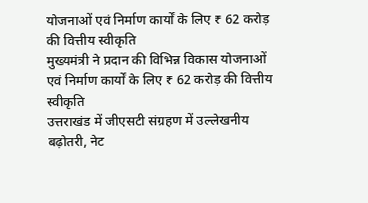योजनाओं एवं निर्माण कार्यों के लिए ₹ 62 करोड़ की वित्तीय स्वीकृति
मुख्यमंत्री ने प्रदान की विभिन्न विकास योजनाओं एवं निर्माण कार्यों के लिए ₹ 62 करोड़ की वित्तीय स्वीकृति
उत्तराखंड में जीएसटी संग्रहण में उल्लेखनीय बढ़ोतरी, नेट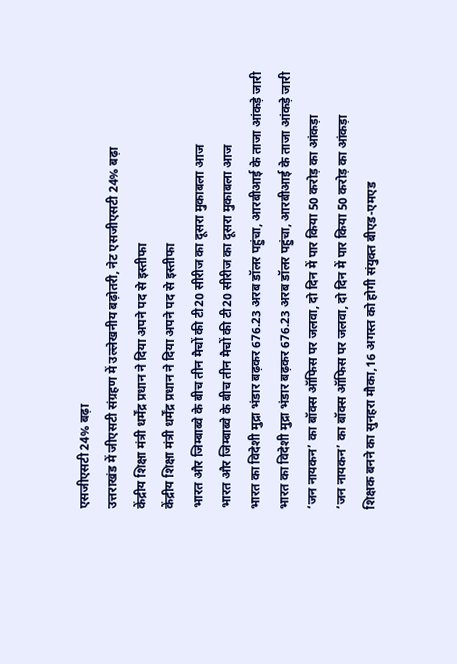एसजीएसटी 24% बढ़ा
उत्तराखंड में जीएसटी संग्रहण में उल्लेखनीय बढ़ोतरी, नेट एसजीएसटी 24% बढ़ा
केंद्रीय शिक्षा मंत्री धर्मेंद्र प्रधान ने दिया अपने पद से इस्तीफा
केंद्रीय शिक्षा मंत्री धर्मेंद्र प्रधान ने दिया अपने पद से इस्तीफा
भारत और जिम्बाब्वे के बीच तीन मैचों की टी20 सीरीज का दूसरा मुकाबला आज
भारत और जिम्बाब्वे के बीच तीन मैचों की टी20 सीरीज का दूसरा मुकाबला आज
भारत का विदेशी मुद्रा भंडार बढ़कर 676.23 अरब डॉलर पहुंचा, आरबीआई के ताजा आंकड़े जारी
भारत का विदेशी मुद्रा भंडार बढ़कर 676.23 अरब डॉलर पहुंचा, आरबीआई के ताजा आंकड़े जारी
‘जन नायकन’ का बॉक्स ऑफिस पर जलवा, दो दिन में पार किया 50 करोड़ का आंकड़ा
‘जन नायकन’ का बॉक्स ऑफिस पर जलवा, दो दिन में पार किया 50 करोड़ का आंकड़ा
शिक्षक बनने का सुनहरा मौका,16 अगस्त को होगी संयुक्त बीएड-एमएड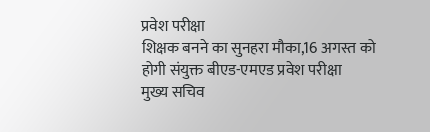प्रवेश परीक्षा
शिक्षक बनने का सुनहरा मौका,16 अगस्त को होगी संयुक्त बीएड-एमएड प्रवेश परीक्षा
मुख्य सचिव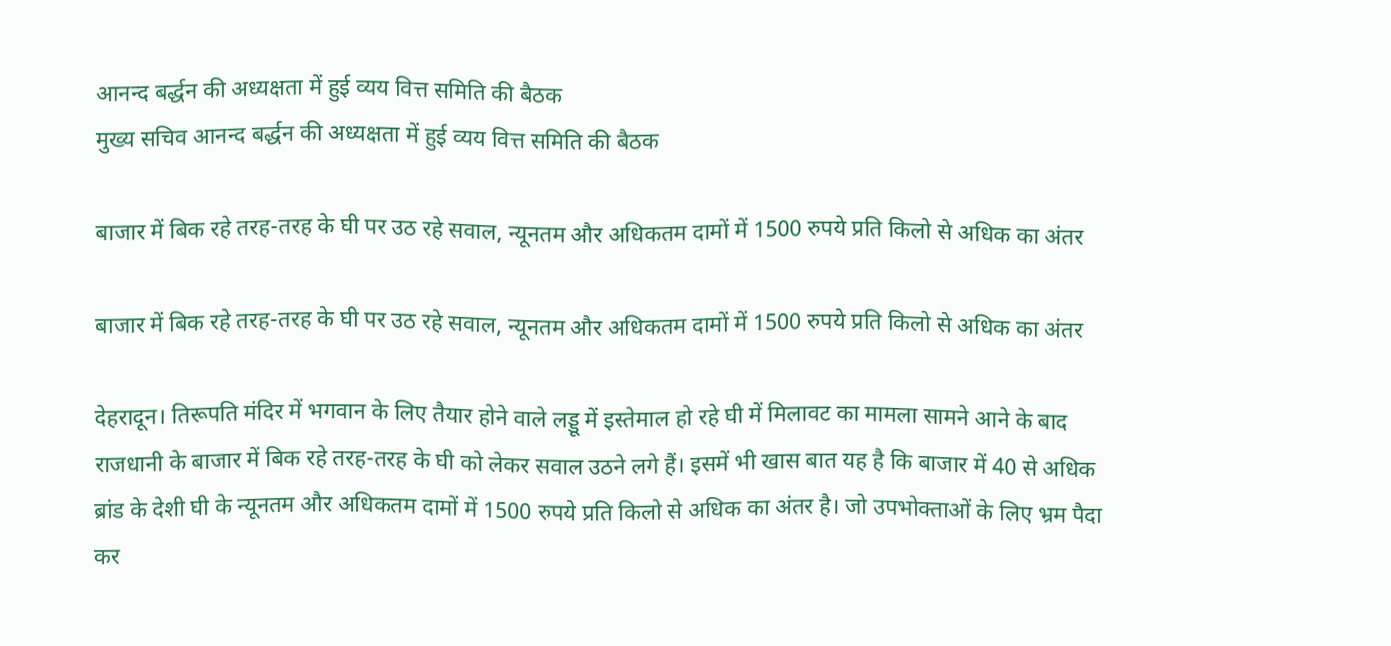आनन्द बर्द्धन की अध्यक्षता में हुई व्यय वित्त समिति की बैठक
मुख्य सचिव आनन्द बर्द्धन की अध्यक्षता में हुई व्यय वित्त समिति की बैठक

बाजार में बिक रहे तरह-तरह के घी पर उठ रहे सवाल, न्यूनतम और अधिकतम दामों में 1500 रुपये प्रति किलो से अधिक का अंतर

बाजार में बिक रहे तरह-तरह के घी पर उठ रहे सवाल, न्यूनतम और अधिकतम दामों में 1500 रुपये प्रति किलो से अधिक का अंतर

देहरादून। तिरूपति मंदिर में भगवान के लिए तैयार होने वाले लड्डू में इस्तेमाल हो रहे घी में मिलावट का मामला सामने आने के बाद राजधानी के बाजार में बिक रहे तरह-तरह के घी को लेकर सवाल उठने लगे हैं। इसमें भी खास बात यह है कि बाजार में 40 से अधिक ब्रांड के देशी घी के न्यूनतम और अधिकतम दामों में 1500 रुपये प्रति किलो से अधिक का अंतर है। जो उपभोक्ताओं के लिए भ्रम पैदा कर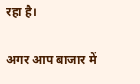रहा है।

अगर आप बाजार में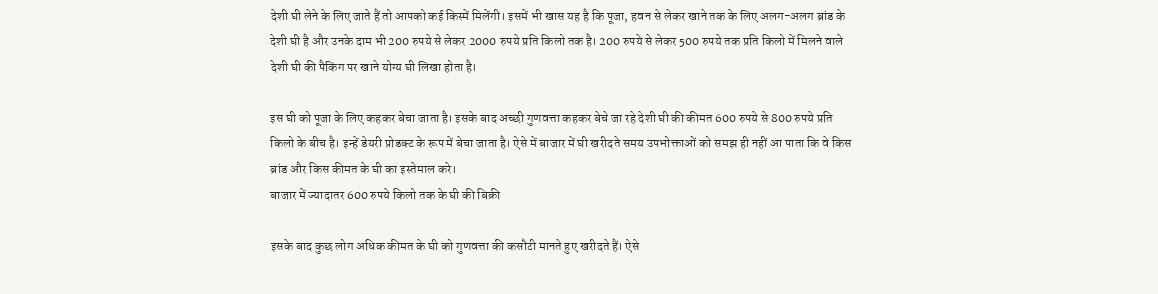देशी घी लेने के लिए जाते हैं तो आपको कई किस्में मिलेंगी। इसमें भी खास यह है कि पूजा, हवन से लेकर खाने तक के लिए अलग-अलग ब्रांड के देशी घी है और उनके दाम भी 200 रुपये से लेकर 2000 रुपये प्रति किलो तक है। 200 रुपये से लेकर 500 रुपये तक प्रति किलो में मिलने वाले देशी घी की पैकिंग पर खाने योग्य घी लिखा होता है।

इस घी को पूजा के लिए कहकर बेचा जाता है। इसके बाद अच्छी गुणवत्ता कहकर बेचे जा रहे देशी घी की कीमत 600 रुपये से 800 रुपये प्रति किलो के बीच है। इन्हें डेयरी प्रोडक्ट के रूप में बेचा जाता है। ऐसे में बाजार में घी खरीदते समय उपभोक्ताओं को समझ ही नहीं आ पाता कि वे किस ब्रांड और किस कीमत के घी का इस्तेमाल करे।
बाजार में ज्यादातर 600 रुपये किलो तक के घी की बिक्री

इसके बाद कुछ लोग अधिक कीमत के घी को गुणवत्ता की कसौटी मानते हुए खरीदते हैं। ऐसे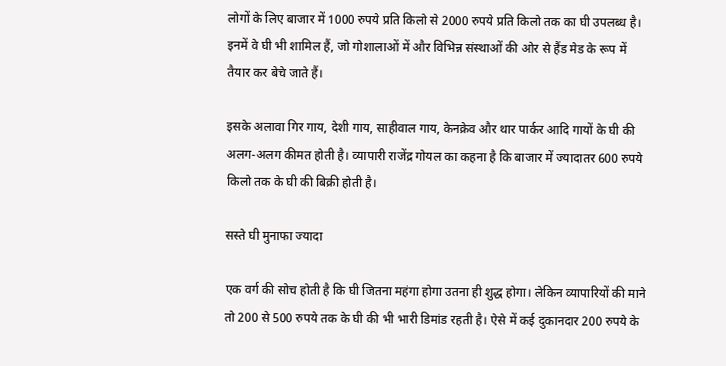लोगों के लिए बाजार में 1000 रुपये प्रति किलो से 2000 रुपये प्रति किलो तक का घी उपलब्ध है। इनमें वे घी भी शामिल हैं, जो गोशालाओं में और विभिन्न संस्थाओं की ओर से हैंड मेड के रूप में तैयार कर बेचे जाते हैं।

इसके अलावा गिर गाय, देशी गाय, साहीवाल गाय, केनक्रेव और थार पार्कर आदि गायों के घी की अलग-अलग कीमत होती है। व्यापारी राजेंद्र गोयल का कहना है कि बाजार में ज्यादातर 600 रुपये किलो तक के घी की बिक्री होती है।

सस्ते घी मुनाफा ज्यादा

एक वर्ग की सोच होती है कि घी जितना महंगा होगा उतना ही शुद्ध होगा। लेकिन व्यापारियों की माने तो 200 से 500 रुपये तक के घी की भी भारी डिमांड रहती है। ऐसे में कई दुकानदार 200 रुपये के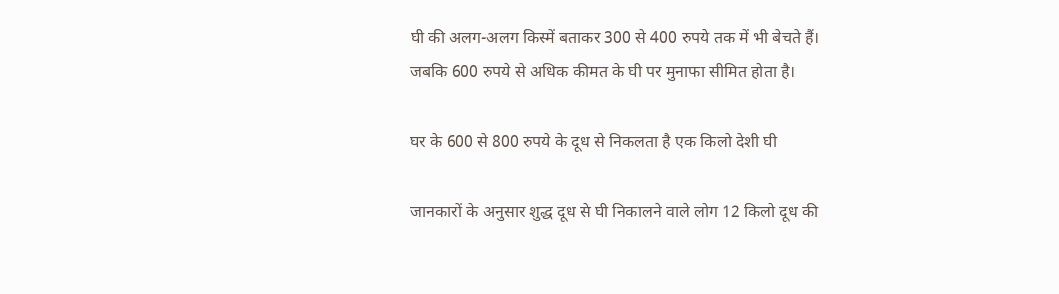घी की अलग-अलग किस्में बताकर 300 से 400 रुपये तक में भी बेचते हैं। जबकि 600 रुपये से अधिक कीमत के घी पर मुनाफा सीमित होता है।

घर के 600 से 800 रुपये के दूध से निकलता है एक किलो देशी घी

जानकारों के अनुसार शुद्ध दूध से घी निकालने वाले लोग 12 किलो दूध की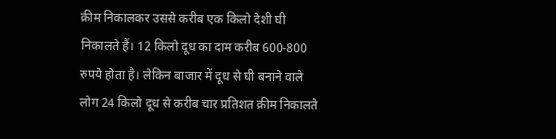क्रीम निकालकर उससे करीब एक किलो देशी घी निकालते हैं। 12 किलो दूध का दाम करीब 600-800 रुपये होता है। लेकिन बाजार में दूध से घी बनाने वाले लोग 24 किलो दूध से करीब चार प्रतिशत क्रीम निकालते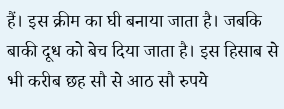हैं। इस क्रीम का घी बनाया जाता है। जबकि बाकी दूध को बेच दिया जाता है। इस हिसाब से भी करीब छह सौ से आठ सौ रुपये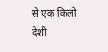से एक किलो देशी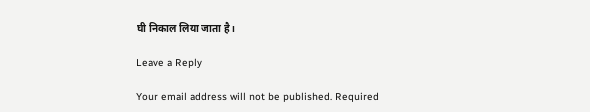घी निकाल लिया जाता है।

Leave a Reply

Your email address will not be published. Required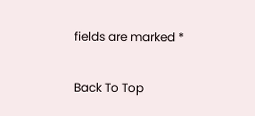fields are marked *

Back To Top